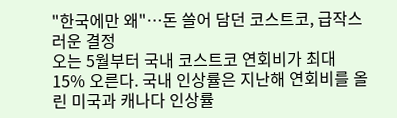"한국에만 왜"…돈 쓸어 담던 코스트코, 급작스러운 결정
오는 5월부터 국내 코스트코 연회비가 최대 15% 오른다. 국내 인상률은 지난해 연회비를 올린 미국과 캐나다 인상률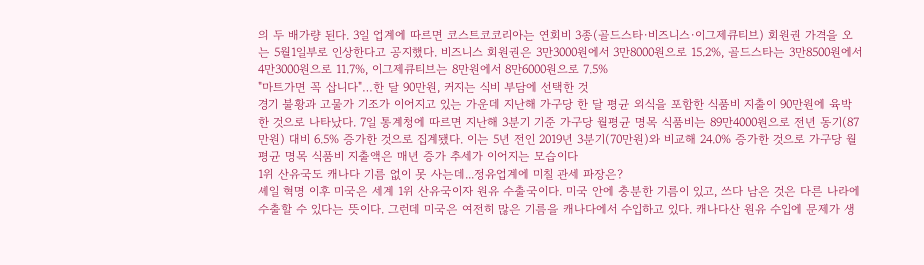의 두 배가량 된다. 3일 업계에 따르면 코스트코코리아는 연회비 3종(골드스타·비즈니스·이그제큐티브) 회원권 가격을 오는 5월1일부로 인상한다고 공지했다. 비즈니스 회원권은 3만3000원에서 3만8000원으로 15.2%, 골드스타는 3만8500원에서 4만3000원으로 11.7%, 이그제큐티브는 8만원에서 8만6000원으로 7.5%
"마트가면 꼭 삽니다"…한 달 90만원, 커지는 식비 부담에 선택한 것
경기 불황과 고물가 기조가 이어지고 있는 가운데 지난해 가구당 한 달 평균 외식을 포함한 식품비 지출이 90만원에 육박한 것으로 나타났다. 7일 통계청에 따르면 지난해 3분기 기준 가구당 월평균 명목 식품비는 89만4000원으로 전년 동기(87만원) 대비 6.5% 증가한 것으로 집계됐다. 이는 5년 전인 2019년 3분기(70만원)와 비교해 24.0% 증가한 것으로 가구당 월평균 명목 식품비 지출액은 매년 증가 추세가 이어지는 모습이다
1위 산유국도 캐나다 기름 없이 못 사는데...정유업계에 미칠 관세 파장은?
셰일 혁명 이후 미국은 세계 1위 산유국이자 원유 수출국이다. 미국 안에 충분한 기름이 있고, 쓰다 남은 것은 다른 나라에 수출할 수 있다는 뜻이다. 그런데 미국은 여전히 많은 기름을 캐나다에서 수입하고 있다. 캐나다산 원유 수입에 문제가 생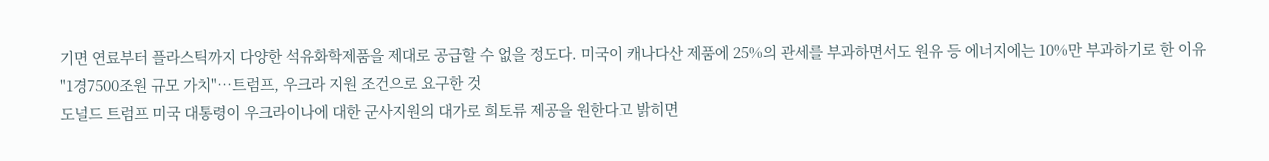기면 연료부터 플라스틱까지 다양한 석유화학제품을 제대로 공급할 수 없을 정도다. 미국이 캐나다산 제품에 25%의 관세를 부과하면서도 원유 등 에너지에는 10%만 부과하기로 한 이유
"1경7500조원 규모 가치"…트럼프, 우크라 지원 조건으로 요구한 것
도널드 트럼프 미국 대통령이 우크라이나에 대한 군사지원의 대가로 희토류 제공을 원한다고 밝히면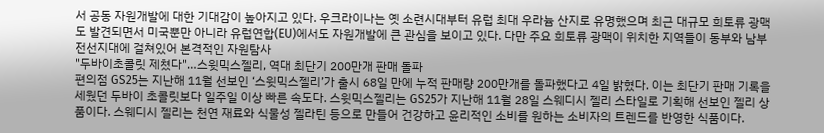서 공동 자원개발에 대한 기대감이 높아지고 있다. 우크라이나는 옛 소련시대부터 유럽 최대 우라늄 산지로 유명했으며 최근 대규모 희토류 광맥도 발견되면서 미국뿐만 아니라 유럽연합(EU)에서도 자원개발에 큰 관심을 보이고 있다. 다만 주요 희토류 광맥이 위치한 지역들이 동부와 남부 전선지대에 걸쳐있어 본격적인 자원탐사
"두바이초콜릿 제쳤다"…스윗믹스젤리, 역대 최단기 200만개 판매 돌파
편의점 GS25는 지난해 11월 선보인 ‘스윗믹스젤리’가 출시 68일 만에 누적 판매량 200만개를 돌파했다고 4일 밝혔다. 이는 최단기 판매 기록을 세웠던 두바이 초콜릿보다 일주일 이상 빠른 속도다. 스윗믹스젤리는 GS25가 지난해 11월 28일 스웨디시 젤리 스타일로 기획해 선보인 젤리 상품이다. 스웨디시 젤리는 천연 재료와 식물성 젤라틴 등으로 만들어 건강하고 윤리적인 소비를 원하는 소비자의 트렌드를 반영한 식품이다.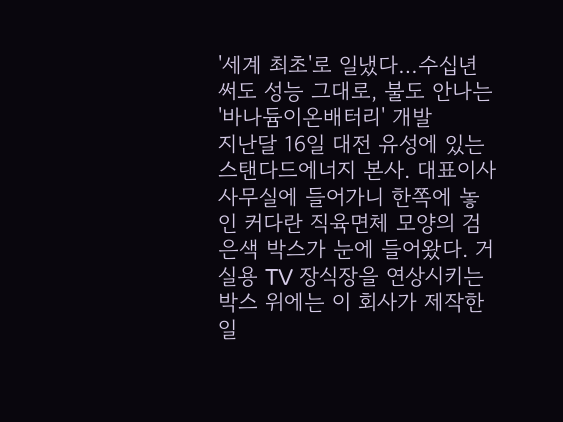'세계 최초'로 일냈다…수십년 써도 성능 그대로, 불도 안나는 '바나듐이온배터리' 개발
지난달 16일 대전 유성에 있는 스탠다드에너지 본사. 대표이사 사무실에 들어가니 한쪽에 놓인 커다란 직육면체 모양의 검은색 박스가 눈에 들어왔다. 거실용 TV 장식장을 연상시키는 박스 위에는 이 회사가 제작한 일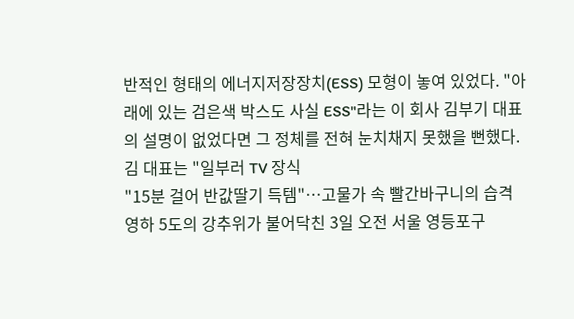반적인 형태의 에너지저장장치(ESS) 모형이 놓여 있었다. "아래에 있는 검은색 박스도 사실 ESS"라는 이 회사 김부기 대표의 설명이 없었다면 그 정체를 전혀 눈치채지 못했을 뻔했다. 김 대표는 "일부러 TV 장식
"15분 걸어 반값딸기 득템"…고물가 속 빨간바구니의 습격
영하 5도의 강추위가 불어닥친 3일 오전 서울 영등포구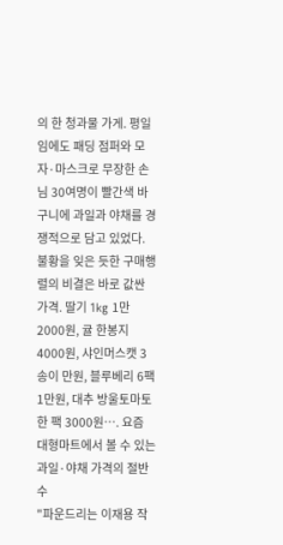의 한 청과물 가게. 평일임에도 패딩 점퍼와 모자·마스크로 무장한 손님 30여명이 빨간색 바구니에 과일과 야채를 경쟁적으로 담고 있었다. 불황을 잊은 듯한 구매행렬의 비결은 바로 값싼 가격. 딸기 1kg 1만2000원, 귤 한봉지 4000원, 샤인머스캣 3송이 만원, 블루베리 6팩 1만원, 대추 방울토마토 한 팩 3000원…. 요즘 대형마트에서 볼 수 있는 과일·야채 가격의 절반 수
"파운드리는 이재용 작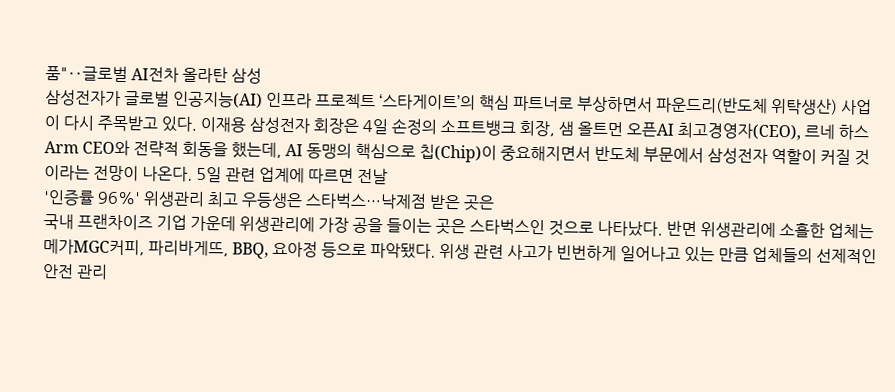품"‥글로벌 AI전차 올라탄 삼성
삼성전자가 글로벌 인공지능(AI) 인프라 프로젝트 ‘스타게이트’의 핵심 파트너로 부상하면서 파운드리(반도체 위탁생산) 사업이 다시 주목받고 있다. 이재용 삼성전자 회장은 4일 손정의 소프트뱅크 회장, 샘 올트먼 오픈AI 최고경영자(CEO), 르네 하스 Arm CEO와 전략적 회동을 했는데, AI 동맹의 핵심으로 칩(Chip)이 중요해지면서 반도체 부문에서 삼성전자 역할이 커질 것이라는 전망이 나온다. 5일 관련 업계에 따르면 전날
'인증률 96%' 위생관리 최고 우등생은 스타벅스…낙제점 받은 곳은
국내 프랜차이즈 기업 가운데 위생관리에 가장 공을 들이는 곳은 스타벅스인 것으로 나타났다. 반면 위생관리에 소홀한 업체는 메가MGC커피, 파리바게뜨, BBQ, 요아정 등으로 파악됐다. 위생 관련 사고가 빈번하게 일어나고 있는 만큼 업체들의 선제적인 안전 관리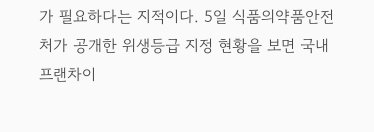가 필요하다는 지적이다. 5일 식품의약품안전처가 공개한 위생등급 지정 현황을 보면 국내 프랜차이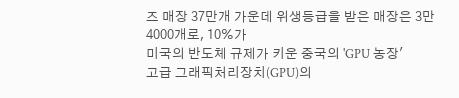즈 매장 37만개 가운데 위생등급을 받은 매장은 3만4000개로, 10%가
미국의 반도체 규제가 키운 중국의 'GPU 농장'
고급 그래픽처리장치(GPU)의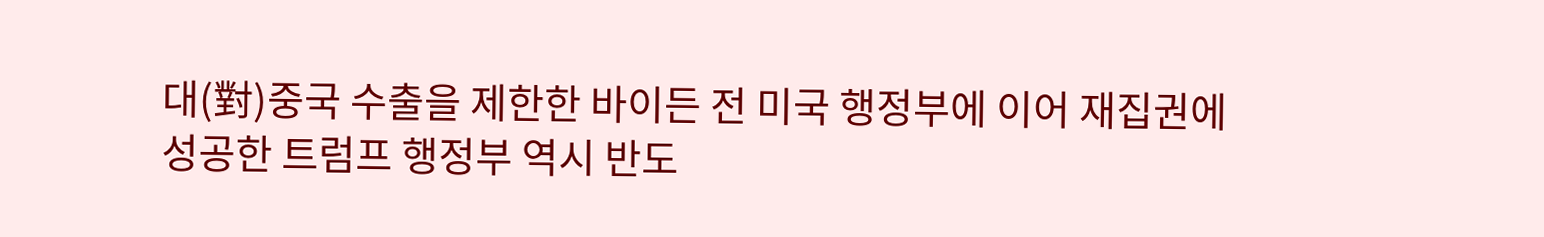대(對)중국 수출을 제한한 바이든 전 미국 행정부에 이어 재집권에 성공한 트럼프 행정부 역시 반도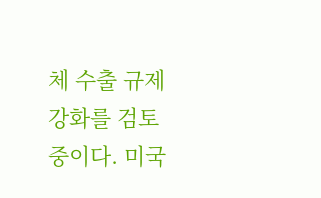체 수출 규제 강화를 검토 중이다. 미국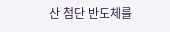산 첨단 반도체를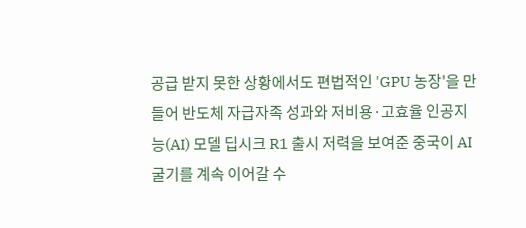공급 받지 못한 상황에서도 편법적인 'GPU 농장'을 만들어 반도체 자급자족 성과와 저비용·고효율 인공지능(AI) 모델 딥시크 R1 출시 저력을 보여준 중국이 AI굴기를 계속 이어갈 수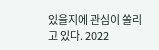있을지에 관심이 쏠리고 있다. 2022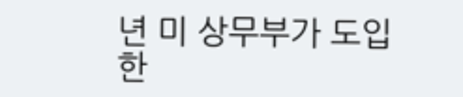년 미 상무부가 도입한